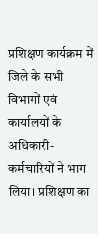प्रशिक्षण कार्यक्रम में जिले के सभी विभागों एवं कार्यालयों के अधिकारी-कर्मचारियों ने भाग लिया। प्रशिक्षण का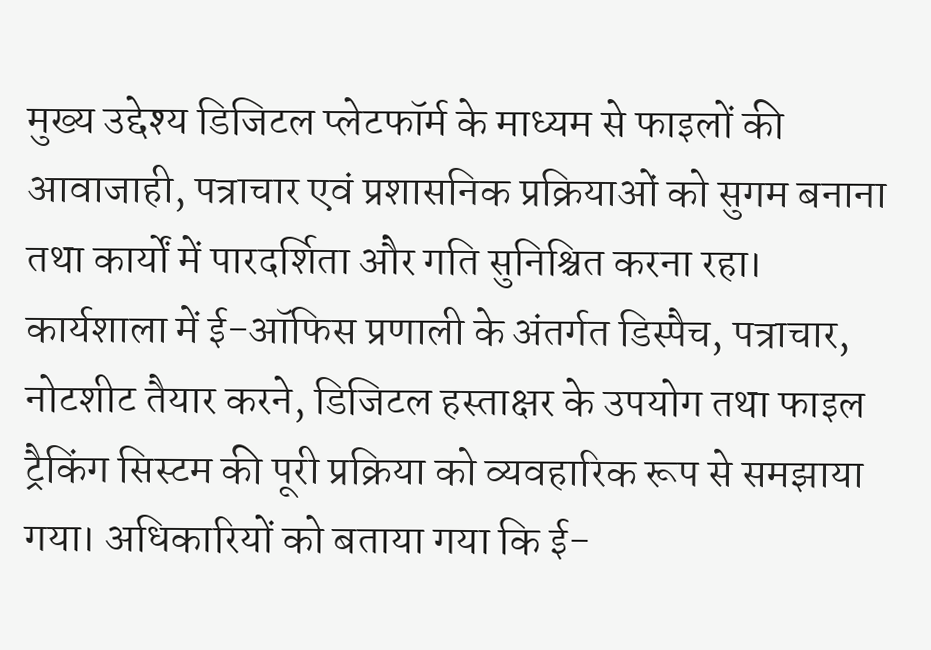मुख्य उद्देश्य डिजिटल प्लेटफॉर्म के माध्यम से फाइलों की आवाजाही, पत्राचार एवं प्रशासनिक प्रक्रियाओं को सुगम बनाना तथा कार्यों में पारदर्शिता और गति सुनिश्चित करना रहा।
कार्यशाला में ई-ऑफिस प्रणाली के अंतर्गत डिस्पैच, पत्राचार, नोटशीट तैयार करने, डिजिटल हस्ताक्षर के उपयोग तथा फाइल ट्रैकिंग सिस्टम की पूरी प्रक्रिया को व्यवहारिक रूप से समझाया गया। अधिकारियों को बताया गया कि ई-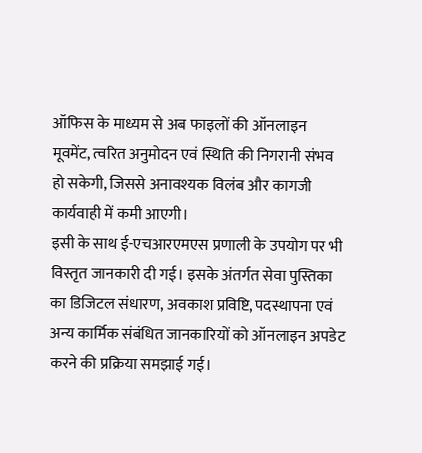ऑफिस के माध्यम से अब फाइलों की ऑनलाइन मूवमेंट, त्वरित अनुमोदन एवं स्थिति की निगरानी संभव हो सकेगी, जिससे अनावश्यक विलंब और कागजी कार्यवाही में कमी आएगी।
इसी के साथ ई-एचआरएमएस प्रणाली के उपयोग पर भी विस्तृत जानकारी दी गई। इसके अंतर्गत सेवा पुस्तिका का डिजिटल संधारण, अवकाश प्रविष्टि, पदस्थापना एवं अन्य कार्मिक संबंधित जानकारियों को ऑनलाइन अपडेट करने की प्रक्रिया समझाई गई।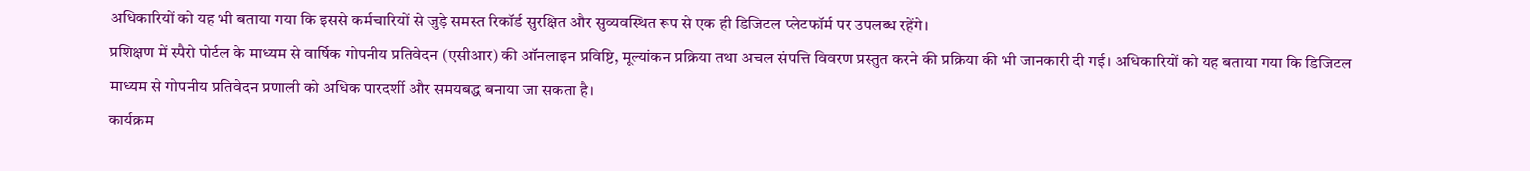अधिकारियों को यह भी बताया गया कि इससे कर्मचारियों से जुड़े समस्त रिकॉर्ड सुरक्षित और सुव्यवस्थित रूप से एक ही डिजिटल प्लेटफॉर्म पर उपलब्ध रहेंगे।
प्रशिक्षण में स्पैरो पोर्टल के माध्यम से वार्षिक गोपनीय प्रतिवेदन (एसीआर) की ऑनलाइन प्रविष्टि, मूल्यांकन प्रक्रिया तथा अचल संपत्ति विवरण प्रस्तुत करने की प्रक्रिया की भी जानकारी दी गई। अधिकारियों को यह बताया गया कि डिजिटल माध्यम से गोपनीय प्रतिवेदन प्रणाली को अधिक पारदर्शी और समयबद्ध बनाया जा सकता है।
कार्यक्रम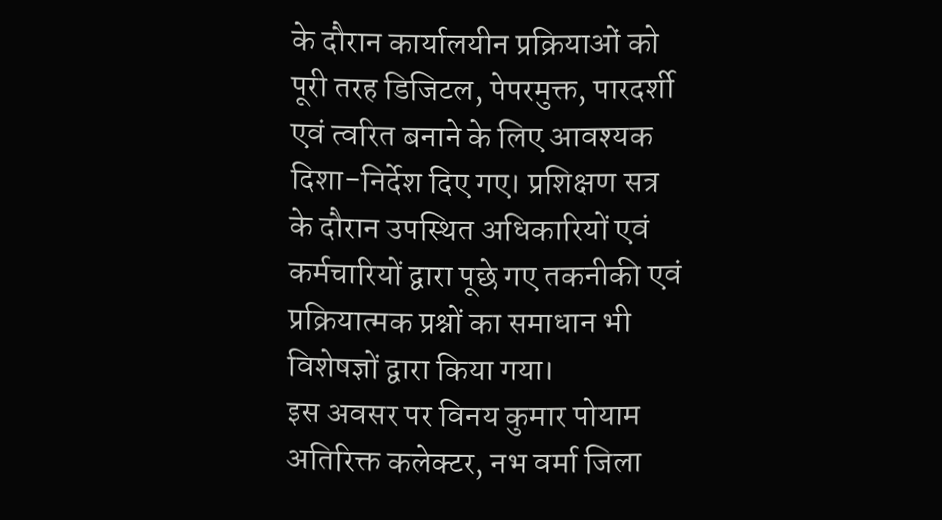के दौरान कार्यालयीन प्रक्रियाओं को पूरी तरह डिजिटल, पेपरमुक्त, पारदर्शी एवं त्वरित बनाने के लिए आवश्यक दिशा-निर्देश दिए गए। प्रशिक्षण सत्र के दौरान उपस्थित अधिकारियों एवं कर्मचारियों द्वारा पूछे गए तकनीकी एवं प्रक्रियात्मक प्रश्नों का समाधान भी विशेषज्ञों द्वारा किया गया।
इस अवसर पर विनय कुमार पोयाम अतिरिक्त कलेक्टर, नभ वर्मा जिला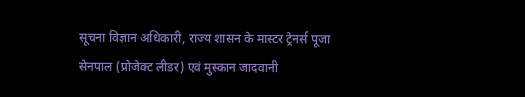सूचना विज्ञान अधिकारी, राज्य शासन के मास्टर ट्रेनर्स पूजा सेनपाल (प्रोजेक्ट लीडर) एवं मुस्कान जादवानी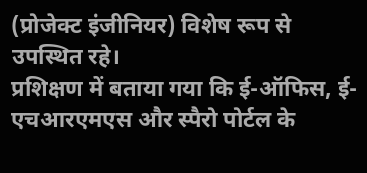(प्रोजेक्ट इंजीनियर) विशेष रूप से उपस्थित रहे।
प्रशिक्षण में बताया गया कि ई-ऑफिस, ई-एचआरएमएस और स्पैरो पोर्टल के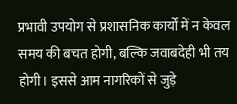प्रभावी उपयोग से प्रशासनिक कार्यों में न केवल समय की बचत होगी, बल्कि जवाबदेही भी तय होगी। इससे आम नागरिकों से जुड़े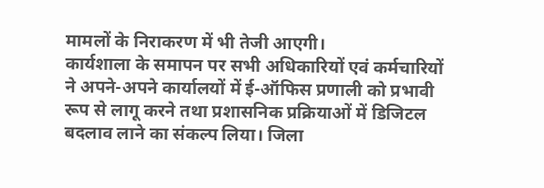मामलों के निराकरण में भी तेजी आएगी।
कार्यशाला के समापन पर सभी अधिकारियों एवं कर्मचारियों ने अपने-अपने कार्यालयों में ई-ऑफिस प्रणाली को प्रभावी रूप से लागू करने तथा प्रशासनिक प्रक्रियाओं में डिजिटल बदलाव लाने का संकल्प लिया। जिला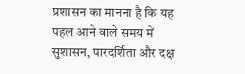प्रशासन का मानना है कि यह पहल आने वाले समय में सुशासन, पारदर्शिता और दक्ष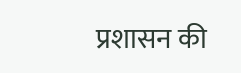प्रशासन की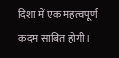दिशा में एक महत्वपूर्ण कदम साबित होगी।